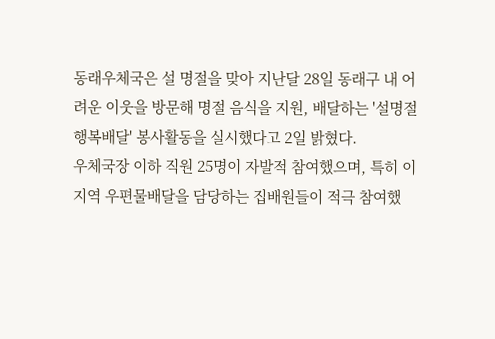동래우체국은 설 명절을 맞아 지난달 28일 동래구 내 어려운 이웃을 방문해 명절 음식을 지원, 배달하는 '설명절 행복배달' 봉사활동을 실시했다고 2일 밝혔다.
우체국장 이하 직원 25명이 자발적 참여했으며, 특히 이 지역 우편물배달을 담당하는 집배원들이 적극 참여했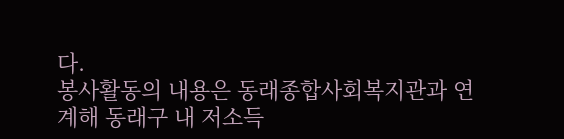다.
봉사활동의 내용은 동래종합사회복지관과 연계해 동래구 내 저소득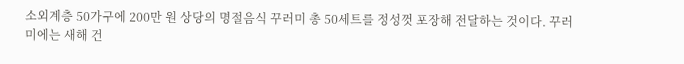소외계층 50가구에 200만 원 상당의 명절음식 꾸러미 총 50세트를 정성껏 포장해 전달하는 것이다. 꾸러미에는 새해 건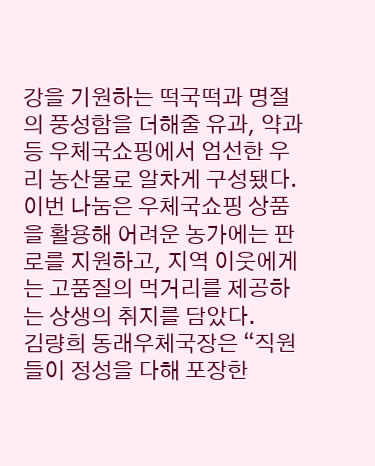강을 기원하는 떡국떡과 명절의 풍성함을 더해줄 유과, 약과 등 우체국쇼핑에서 엄선한 우리 농산물로 알차게 구성됐다.
이번 나눔은 우체국쇼핑 상품을 활용해 어려운 농가에는 판로를 지원하고, 지역 이웃에게는 고품질의 먹거리를 제공하는 상생의 취지를 담았다.
김량희 동래우체국장은 “직원들이 정성을 다해 포장한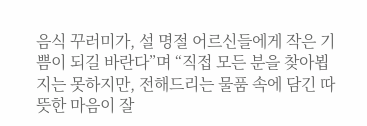음식 꾸러미가, 설 명절 어르신들에게 작은 기쁨이 되길 바란다”며 “직접 모든 분을 찾아뵙지는 못하지만, 전해드리는 물품 속에 담긴 따뜻한 마음이 잘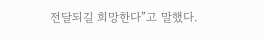전달되길 희망한다”고 말했다.